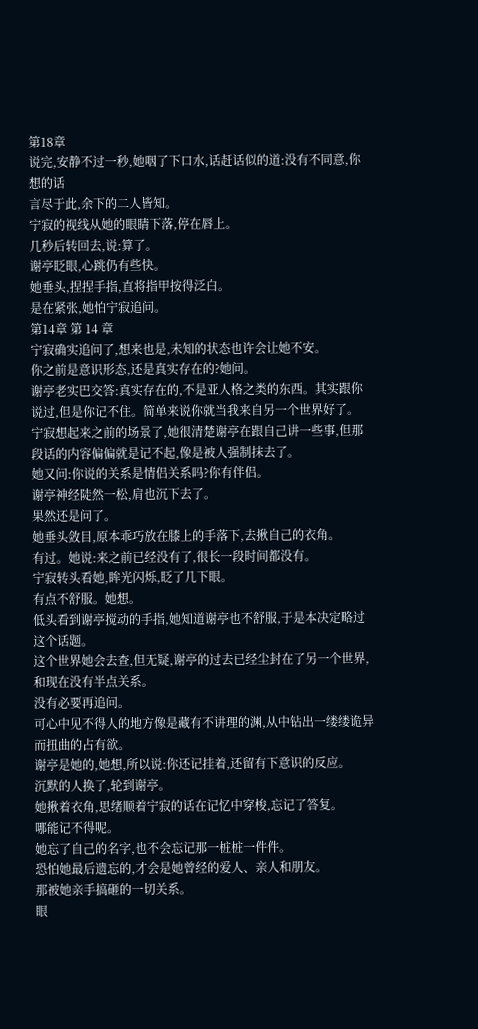第18章
说完,安静不过一秒,她咽了下口水,话赶话似的道:没有不同意,你想的话
言尽于此,余下的二人皆知。
宁寂的视线从她的眼睛下落,停在唇上。
几秒后转回去,说:算了。
谢亭眨眼,心跳仍有些快。
她垂头,捏捏手指,直将指甲按得泛白。
是在紧张,她怕宁寂追问。
第14章 第 14 章
宁寂确实追问了,想来也是,未知的状态也许会让她不安。
你之前是意识形态,还是真实存在的?她问。
谢亭老实巴交答:真实存在的,不是亚人格之类的东西。其实跟你说过,但是你记不住。简单来说你就当我来自另一个世界好了。
宁寂想起来之前的场景了,她很清楚谢亭在跟自己讲一些事,但那段话的内容偏偏就是记不起,像是被人强制抹去了。
她又问:你说的关系是情侣关系吗?你有伴侣。
谢亭神经陡然一松,肩也沉下去了。
果然还是问了。
她垂头敛目,原本乖巧放在膝上的手落下,去揪自己的衣角。
有过。她说:来之前已经没有了,很长一段时间都没有。
宁寂转头看她,眸光闪烁,眨了几下眼。
有点不舒服。她想。
低头看到谢亭搅动的手指,她知道谢亭也不舒服,于是本决定略过这个话题。
这个世界她会去查,但无疑,谢亭的过去已经尘封在了另一个世界,和现在没有半点关系。
没有必要再追问。
可心中见不得人的地方像是藏有不讲理的渊,从中钻出一缕缕诡异而扭曲的占有欲。
谢亭是她的,她想,所以说:你还记挂着,还留有下意识的反应。
沉默的人换了,轮到谢亭。
她揪着衣角,思绪顺着宁寂的话在记忆中穿梭,忘记了答复。
哪能记不得呢。
她忘了自己的名字,也不会忘记那一桩桩一件件。
恐怕她最后遗忘的,才会是她曾经的爱人、亲人和朋友。
那被她亲手搞砸的一切关系。
眼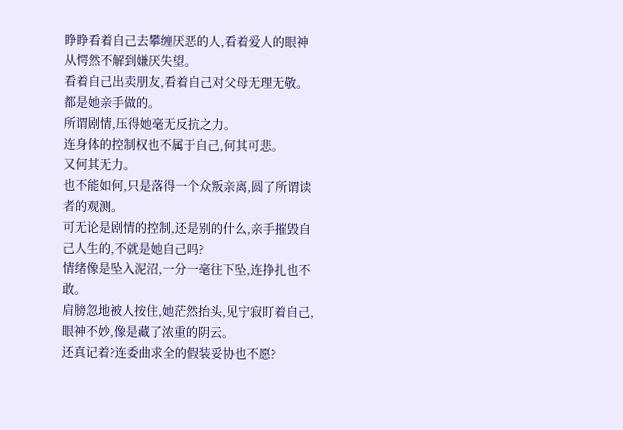睁睁看着自己去攀缠厌恶的人,看着爱人的眼神从愕然不解到嫌厌失望。
看着自己出卖朋友,看着自己对父母无理无敬。
都是她亲手做的。
所谓剧情,压得她毫无反抗之力。
连身体的控制权也不属于自己,何其可悲。
又何其无力。
也不能如何,只是落得一个众叛亲离,圆了所谓读者的观测。
可无论是剧情的控制,还是别的什么,亲手摧毁自己人生的,不就是她自己吗?
情绪像是坠入泥沼,一分一毫往下坠,连挣扎也不敢。
肩膀忽地被人按住,她茫然抬头,见宁寂盯着自己,眼神不妙,像是藏了浓重的阴云。
还真记着?连委曲求全的假装妥协也不愿?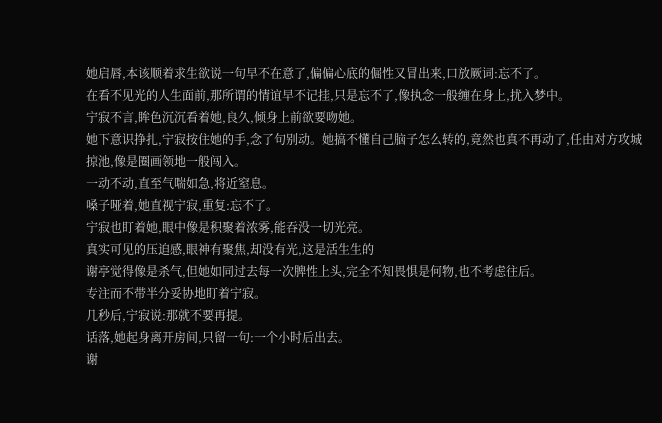她启唇,本该顺着求生欲说一句早不在意了,偏偏心底的倔性又冒出来,口放厥词:忘不了。
在看不见光的人生面前,那所谓的情谊早不记挂,只是忘不了,像执念一般缠在身上,扰入梦中。
宁寂不言,眸色沉沉看着她,良久,倾身上前欲要吻她。
她下意识挣扎,宁寂按住她的手,念了句别动。她搞不懂自己脑子怎么转的,竟然也真不再动了,任由对方攻城掠池,像是圈画领地一般闯入。
一动不动,直至气喘如急,将近窒息。
嗓子哑着,她直视宁寂,重复:忘不了。
宁寂也盯着她,眼中像是积聚着浓雾,能吞没一切光亮。
真实可见的压迫感,眼神有聚焦,却没有光,这是活生生的
谢亭觉得像是杀气,但她如同过去每一次脾性上头,完全不知畏惧是何物,也不考虑往后。
专注而不带半分妥协地盯着宁寂。
几秒后,宁寂说:那就不要再提。
话落,她起身离开房间,只留一句:一个小时后出去。
谢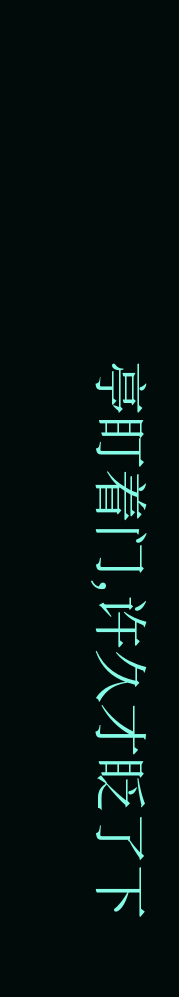亭盯着门,许久才眨了下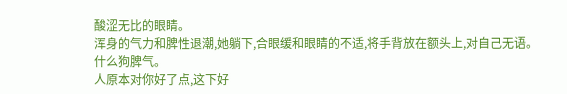酸涩无比的眼睛。
浑身的气力和脾性退潮,她躺下,合眼缓和眼睛的不适,将手背放在额头上,对自己无语。
什么狗脾气。
人原本对你好了点,这下好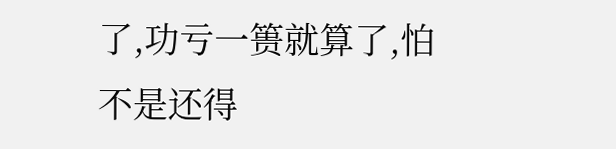了,功亏一篑就算了,怕不是还得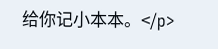给你记小本本。</p>